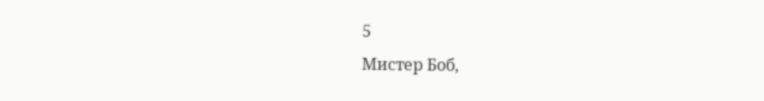5
Мистер Боб,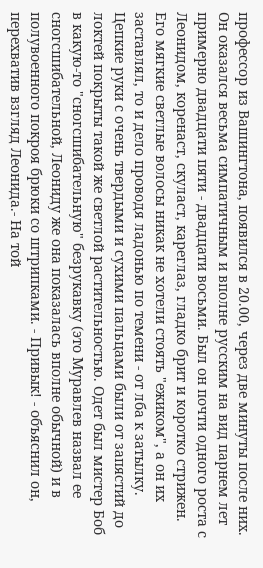профессор из Вашингтона, появился в 20.00, через две минуты после них. Он оказался весьма симпатичным и вполне русским на вид парнем лет примерно двадцати пяти - двадцати восьми. Был он почти одного роста с Леонидом, коренаст, скуласт, кареглаз, гладко брит и коротко стрижен. Его мягкие светлые волосы никак не хотели стоять "ежиком", а он их заставлял, то и дело проводя ладонью по темени - от лба к затылку. Цепкие руки с очень твердыми и сухими пальцами были от запястий до локтей покрыты такой же светлой растительностью. Одет был мистер Боб в какую-то "сногсшибательную" безрукавку (это Муравлев назвал ее сногсшибательной, Леониду же она показалась вполне обычной) и в полувоенного покроя брюки со штрипками. - Привык! - объяснил он, перехватив взгляд Леонида.- На той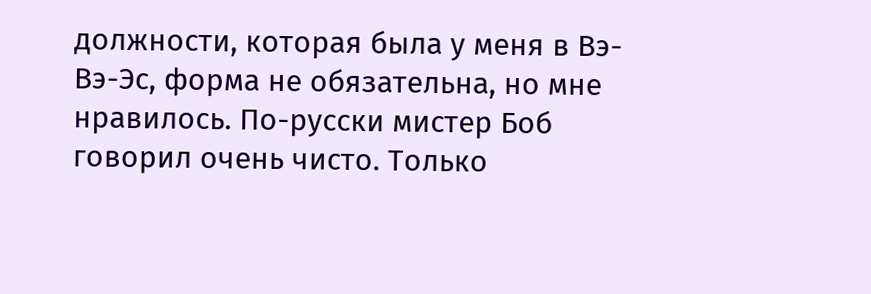должности, которая была у меня в Вэ-Вэ-Эс, форма не обязательна, но мне нравилось. По-русски мистер Боб говорил очень чисто. Только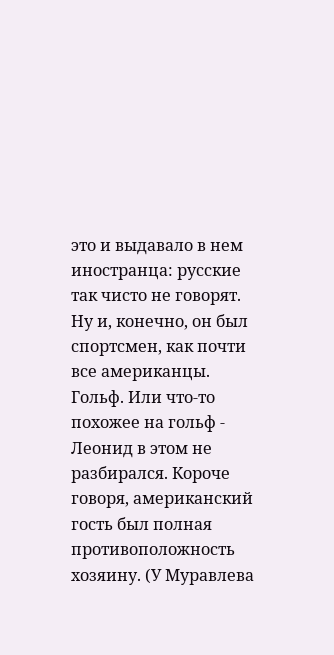это и выдавало в нем иностранца: русские так чисто не говорят. Ну и, конечно, он был спортсмен, как почти все американцы. Гольф. Или что-то похожее на гольф - Леонид в этом не разбирался. Короче говоря, американский гость был полная противоположность хозяину. (У Муравлева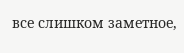все слишком заметное,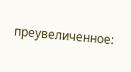преувеличенное: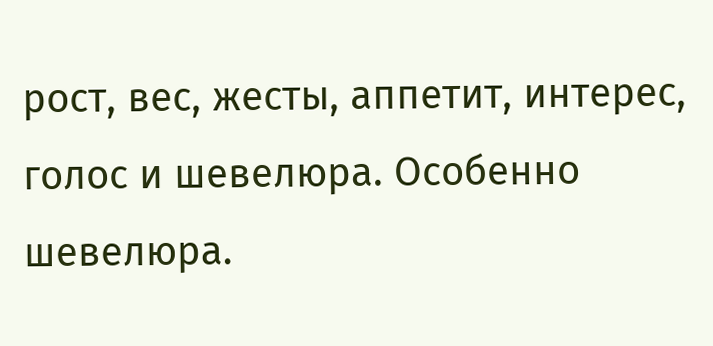рост, вес, жесты, аппетит, интерес, голос и шевелюра. Особенно шевелюра.